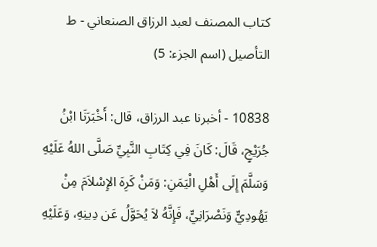كتاب المصنف لعبد الرزاق الصنعاني - ط التأصيل (اسم الجزء: 5)

10838 - أخبرنا عبد الرزاق، قال: أَخْبَرَنَا ابْنُ جُرَيْجٍ، قَالَ: كَانَ فِي كِتَابِ النَّبِيِّ صَلَّى اللهُ عَلَيْهِ وَسَلَّمَ إِلَى أَهْلِ الْيَمَنِ: وَمَنْ كَرِهَ الإِسْلاَمَ مِنْ يَهُودِيٍّ وَنَصْرَانِيٍّ، فَإِنَّهُ لاَ يُحَوَّلُ عَن دِينِهِ، وَعَلَيْهِ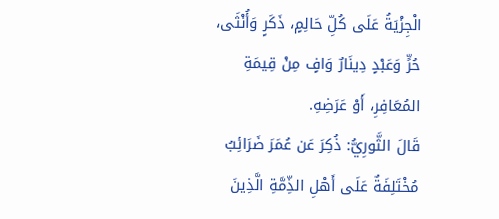الْجِزْيَةُ عَلَى كُلِّ حَالِمٍ، ذَكَرٍ وَأُنْثَى، حُرٍّ وَعَبْدٍ دِينَارٌ وَافٍ مِنْ قِيمَةِ المُعَافِرِ، أَوْ عَرَضِهِ.
قَالَ الثَّورِيُّ: ذُكِرَ عَن عُمَرَ ضَرَائِبُ مُخْتَلِفَةٌ عَلَى أَهْلِ الذِّمَّةِ الَّذِينَ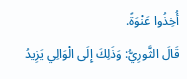أُخِذُوا عَنْوَةً.
قَالَ الثَّورِيُّ: وَذَلِكَ إِلَى الْوَالِي يَزِيدُ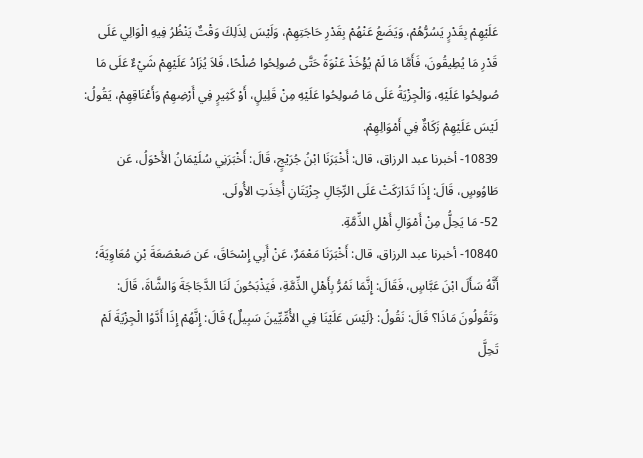عَلَيْهِمْ بِقَدْرٍ يَسُرُّهُمْ، وَيَضَعُ عَنْهُمْ بِقَدْرِ حَاجَتِهِمْ، وَلَيْسَ لِذَلِكَ وَقْتٌ يَنْظُرُ فِيهِ الْوَالِي عَلَى قَدْرِ مَا يُطِيقُونَ، فَأَمَّا مَا لَمْ يُؤْخَذْ عَنْوَةً حَتَّى صُولِحُوا صُلْحًا، فَلاَ يُزَادُ عَلَيْهِمْ شَيْءٌ عَلَى مَا صُولِحُوا عَلَيْهِ، وَالْجِزْيَةُ عَلَى مَا صُولِحُوا عَلَيْهِ مِنْ قَلِيلٍ، أَوْ كَثِيرٍ فِي أَرْضِهِمْ وَأَعْنَاقِهِمْ، يَقُولُ: لَيْسَ عَلَيْهِمْ زَكَاةٌ فِي أَمْوَالِهِمْ.
10839- أخبرنا عبد الرزاق، قال: أَخْبَرَنَا ابْنُ جُرَيْجٍ، قَالَ: أَخْبَرَنِي سُلَيْمَانُ الأَحْوَلُ، عَن طَاوُوسٍ، قَالَ: إِذَا تَدَارَكَتْ عَلَى الرِّجَالِ جِزْيَتَانِ أُخِذَتِ الأُولَى.
52- مَا يَحِلُّ مِنْ أَمْوَالِ أَهْلِ الذِّمَّةِ.
10840- أخبرنا عبد الرزاق، قال: أَخْبَرَنَا مَعْمَرٌ، عَنْ أَبِي إِسْحَاقَ، عَن صَعْصَعَةَ بْنِ مُعَاوِيَةَ؛ أَنَّهُ سَأَلَ ابْنَ عَبَّاسٍ، فَقَالَ: إِنَّمَا نَمُرُّ بِأَهْلِ الذِّمَّةِ، فَيَذْبَحُونَ لَنَا الدَّجَاجَةَ وَالشَّاةَ، قَالَ: وَتَقُولُونَ مَاذَا؟ قَالَ: نَقُولُ: {لَيْسَ عَلَيْنَا فِي الأُمِّيِّينَ سَبِيلٌ} قَالَ: إِنَّهُمْ إِذَا أَدَّوُا الْجِزْيَةَ لَمْ تَحِلَّ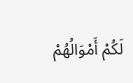لَكُمْ أَمْوَالُهُمْ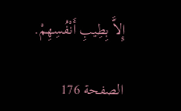إِلاَّ بِطِيبِ أَنْفُسِهِمْ.

الصفحة 176